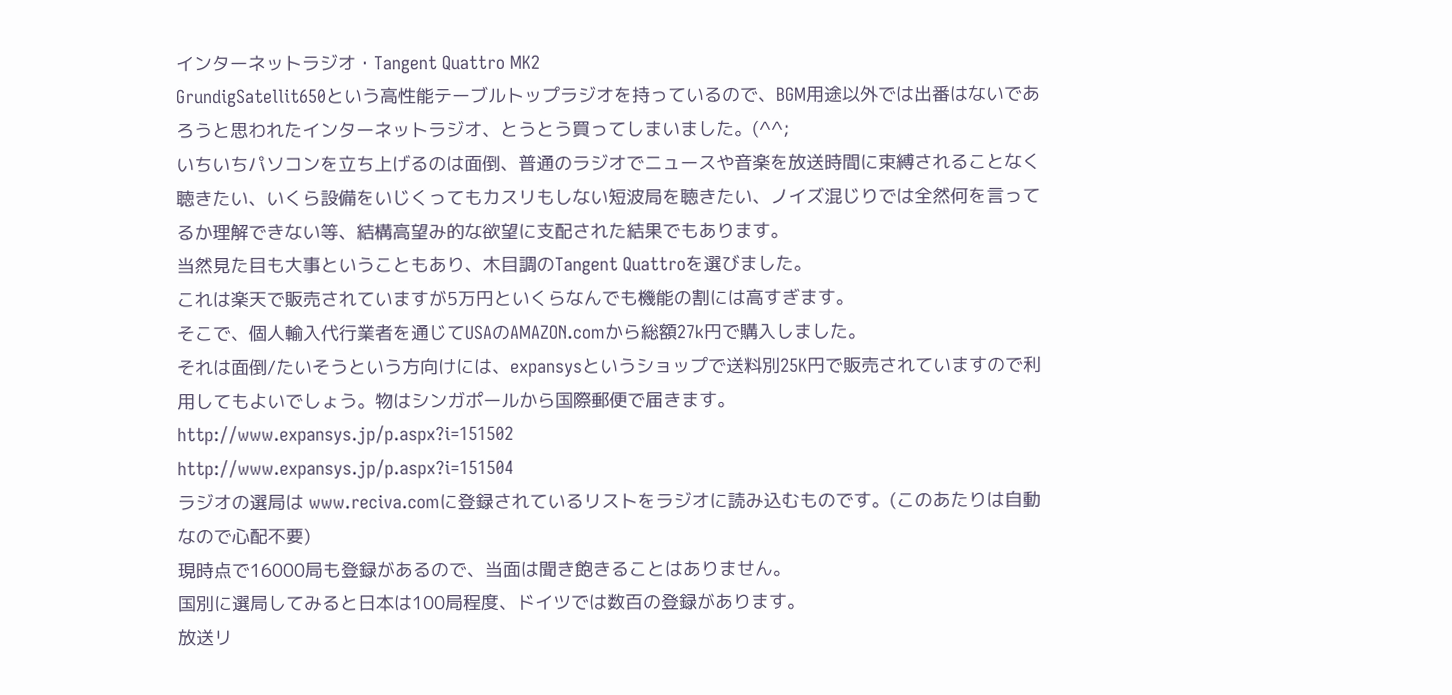インターネットラジオ・Tangent Quattro MK2
GrundigSatellit650という高性能テーブルトップラジオを持っているので、BGM用途以外では出番はないであろうと思われたインターネットラジオ、とうとう買ってしまいました。(^^;
いちいちパソコンを立ち上げるのは面倒、普通のラジオでニュースや音楽を放送時間に束縛されることなく聴きたい、いくら設備をいじくってもカスリもしない短波局を聴きたい、ノイズ混じりでは全然何を言ってるか理解できない等、結構高望み的な欲望に支配された結果でもあります。
当然見た目も大事ということもあり、木目調のTangent Quattroを選びました。
これは楽天で販売されていますが5万円といくらなんでも機能の割には高すぎます。
そこで、個人輸入代行業者を通じてUSAのAMAZON.comから総額27k円で購入しました。
それは面倒/たいそうという方向けには、expansysというショップで送料別25K円で販売されていますので利用してもよいでしょう。物はシンガポールから国際郵便で届きます。
http://www.expansys.jp/p.aspx?i=151502
http://www.expansys.jp/p.aspx?i=151504
ラジオの選局は www.reciva.comに登録されているリストをラジオに読み込むものです。(このあたりは自動なので心配不要)
現時点で16000局も登録があるので、当面は聞き飽きることはありません。
国別に選局してみると日本は100局程度、ドイツでは数百の登録があります。
放送リ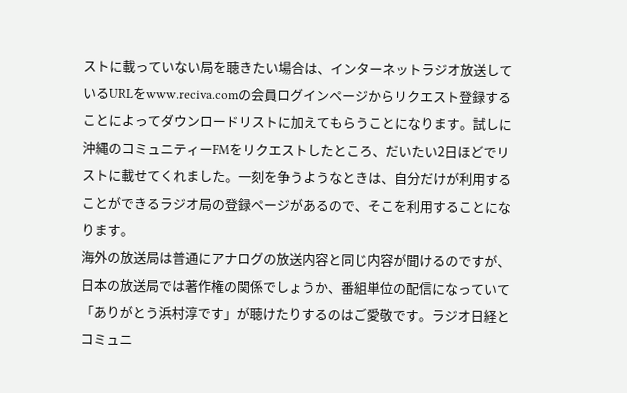ストに載っていない局を聴きたい場合は、インターネットラジオ放送しているURLをwww.reciva.comの会員ログインページからリクエスト登録することによってダウンロードリストに加えてもらうことになります。試しに沖縄のコミュニティーFMをリクエストしたところ、だいたい2日ほどでリストに載せてくれました。一刻を争うようなときは、自分だけが利用することができるラジオ局の登録ページがあるので、そこを利用することになります。
海外の放送局は普通にアナログの放送内容と同じ内容が聞けるのですが、日本の放送局では著作権の関係でしょうか、番組単位の配信になっていて「ありがとう浜村淳です」が聴けたりするのはご愛敬です。ラジオ日経とコミュニ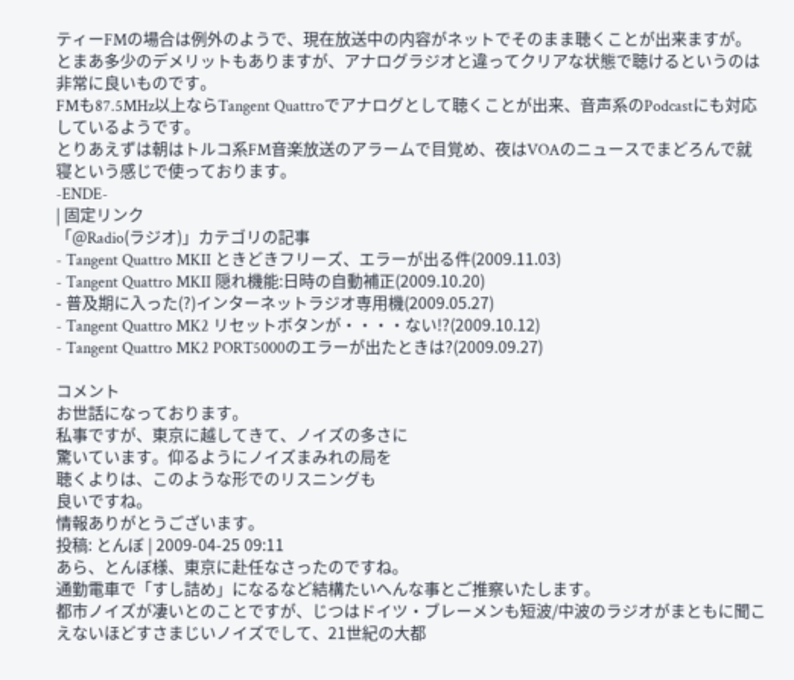ティーFMの場合は例外のようで、現在放送中の内容がネットでそのまま聴くことが出来ますが。
とまあ多少のデメリットもありますが、アナログラジオと違ってクリアな状態で聴けるというのは非常に良いものです。
FMも87.5MHz以上ならTangent Quattroでアナログとして聴くことが出来、音声系のPodcastにも対応しているようです。
とりあえずは朝はトルコ系FM音楽放送のアラームで目覚め、夜はVOAのニュースでまどろんで就寝という感じで使っております。
-ENDE-
| 固定リンク
「@Radio(ラジオ)」カテゴリの記事
- Tangent Quattro MKII ときどきフリーズ、エラーが出る件(2009.11.03)
- Tangent Quattro MKII 隠れ機能:日時の自動補正(2009.10.20)
- 普及期に入った(?)インターネットラジオ専用機(2009.05.27)
- Tangent Quattro MK2 リセットボタンが・・・・ない!?(2009.10.12)
- Tangent Quattro MK2 PORT5000のエラーが出たときは?(2009.09.27)

コメント
お世話になっております。
私事ですが、東京に越してきて、ノイズの多さに
驚いています。仰るようにノイズまみれの局を
聴くよりは、このような形でのリスニングも
良いですね。
情報ありがとうございます。
投稿: とんぼ | 2009-04-25 09:11
あら、とんぼ様、東京に赴任なさったのですね。
通勤電車で「すし詰め」になるなど結構たいへんな事とご推察いたします。
都市ノイズが凄いとのことですが、じつはドイツ・ブレーメンも短波/中波のラジオがまともに聞こえないほどすさまじいノイズでして、21世紀の大都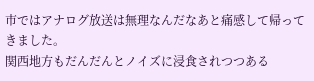市ではアナログ放送は無理なんだなあと痛感して帰ってきました。
関西地方もだんだんとノイズに浸食されつつある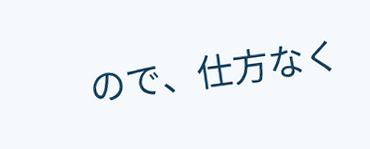ので、仕方なく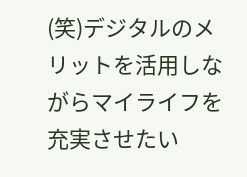(笑)デジタルのメリットを活用しながらマイライフを充実させたい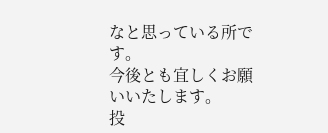なと思っている所です。
今後とも宜しくお願いいたします。
投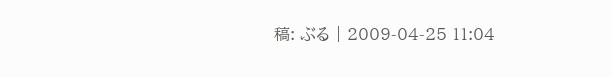稿: ぶる | 2009-04-25 11:04